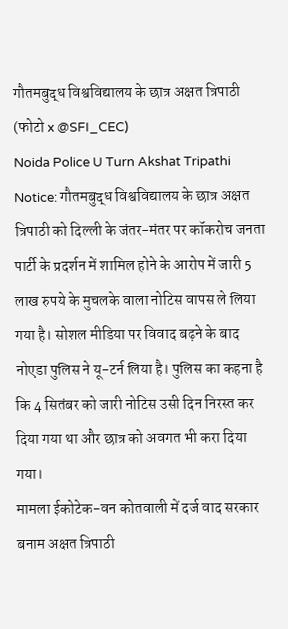गौतमबुद्ध विश्वविद्यालय के छात्र अक्षत त्रिपाठी (फोटो x @SFI_CEC)
Noida Police U Turn Akshat Tripathi Notice: गौतमबुद्ध विश्वविद्यालय के छात्र अक्षत त्रिपाठी को दिल्ली के जंतर-मंतर पर कॉकरोच जनता पार्टी के प्रदर्शन में शामिल होने के आरोप में जारी 5 लाख रुपये के मुचलके वाला नोटिस वापस ले लिया गया है। सोशल मीडिया पर विवाद बढ़ने के बाद नोएडा पुलिस ने यू-टर्न लिया है। पुलिस का कहना है कि 4 सितंबर को जारी नोटिस उसी दिन निरस्त कर दिया गया था और छात्र को अवगत भी करा दिया गया।
मामला ईकोटेक-वन कोतवाली में दर्ज वाद सरकार बनाम अक्षत त्रिपाठी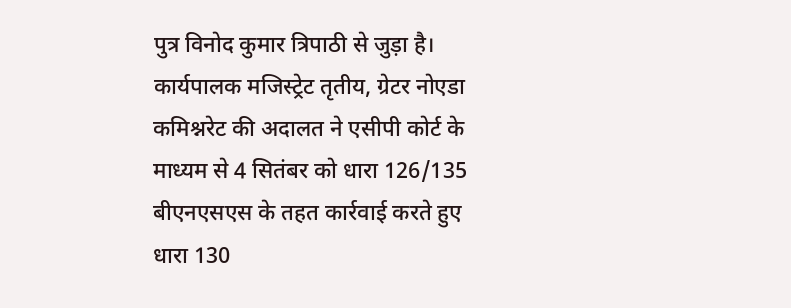पुत्र विनोद कुमार त्रिपाठी से जुड़ा है। कार्यपालक मजिस्ट्रेट तृतीय, ग्रेटर नोएडा कमिश्नरेट की अदालत ने एसीपी कोर्ट के माध्यम से 4 सितंबर को धारा 126/135 बीएनएसएस के तहत कार्रवाई करते हुए धारा 130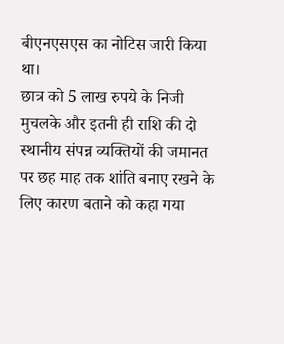बीएनएसएस का नोटिस जारी किया था।
छात्र को 5 लाख रुपये के निजी मुचलके और इतनी ही राशि की दो स्थानीय संपन्न व्यक्तियों की जमानत पर छह माह तक शांति बनाए रखने के लिए कारण बताने को कहा गया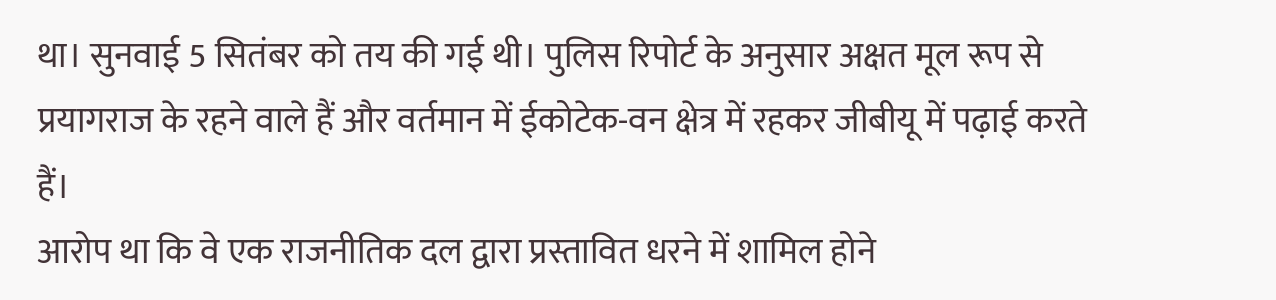था। सुनवाई 5 सितंबर को तय की गई थी। पुलिस रिपोर्ट के अनुसार अक्षत मूल रूप से प्रयागराज के रहने वाले हैं और वर्तमान में ईकोटेक-वन क्षेत्र में रहकर जीबीयू में पढ़ाई करते हैं।
आरोप था कि वे एक राजनीतिक दल द्वारा प्रस्तावित धरने में शामिल होने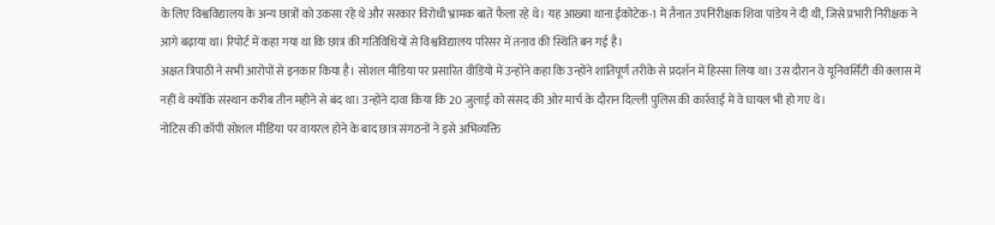के लिए विश्वविद्यालय के अन्य छात्रों को उकसा रहे थे और सरकार विरोधी भ्रामक बातें फैला रहे थे। यह आख्या थाना ईकोटेक-1 में तैनात उपनिरीक्षक शिवा पांडेय ने दी थी, जिसे प्रभारी निरीक्षक ने आगे बढ़ाया था। रिपोर्ट में कहा गया था कि छात्र की गतिविधियों से विश्वविद्यालय परिसर में तनाव की स्थिति बन गई है।
अक्षत त्रिपाठी ने सभी आरोपों से इनकार किया है। सोशल मीडिया पर प्रसारित वीडियो में उन्होंने कहा कि उन्होंने शांतिपूर्ण तरीके से प्रदर्शन में हिस्सा लिया था। उस दौरान वे यूनिवर्सिटी की क्लास में नहीं थे क्योंकि संस्थान करीब तीन महीने से बंद था। उन्होंने दावा किया कि 20 जुलाई को संसद की ओर मार्च के दौरान दिल्ली पुलिस की कार्रवाई में वे घायल भी हो गए थे।
नोटिस की कॉपी सोशल मीडिया पर वायरल होने के बाद छात्र संगठनों ने इसे अभिव्यक्ति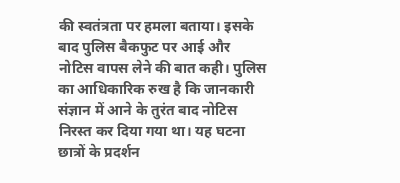की स्वतंत्रता पर हमला बताया। इसके बाद पुलिस बैकफुट पर आई और नोटिस वापस लेने की बात कही। पुलिस का आधिकारिक रुख है कि जानकारी संज्ञान में आने के तुरंत बाद नोटिस निरस्त कर दिया गया था। यह घटना छात्रों के प्रदर्शन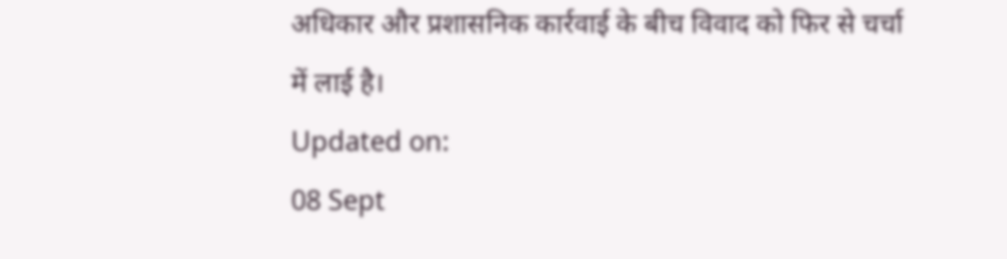अधिकार और प्रशासनिक कार्रवाई के बीच विवाद को फिर से चर्चा में लाई है।
Updated on:
08 Sept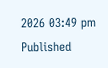2026 03:49 pm
Published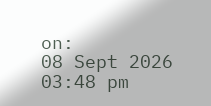on:
08 Sept 2026 03:48 pm